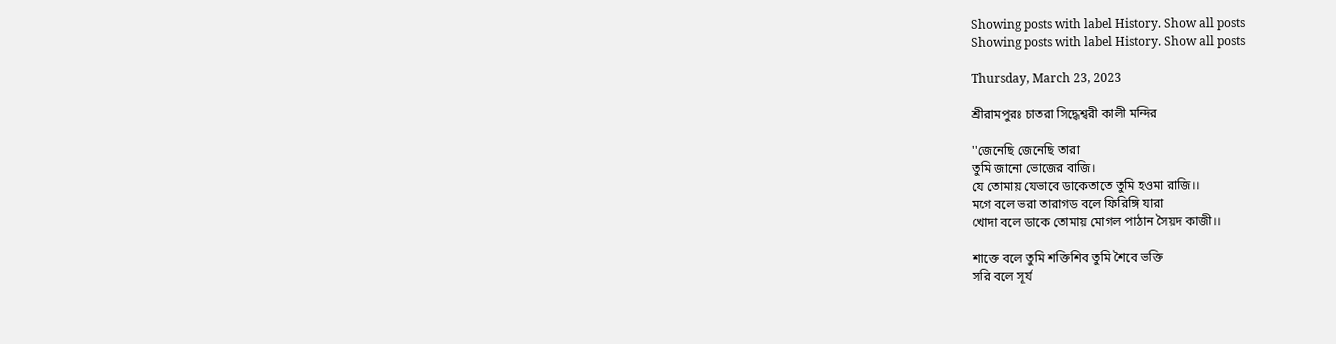Showing posts with label History. Show all posts
Showing posts with label History. Show all posts

Thursday, March 23, 2023

শ্রীরামপুরঃ চাতরা সিদ্ধেশ্বরী কালী মন্দির

''জেনেছি জেনেছি তারা
তুমি জানো ভোজের বাজি।
যে তোমায় যেভাবে ডাকেতাতে তুমি হওমা রাজি।।
মগে বলে ভরা তারাগড বলে ফিরিঙ্গি যারা
খোদা বলে ডাকে তোমায় মোগল পাঠান সৈয়দ কাজী।।

শাক্তে বলে তুমি শক্তিশিব তুমি শৈবে ভক্তি
সরি বলে সূর্য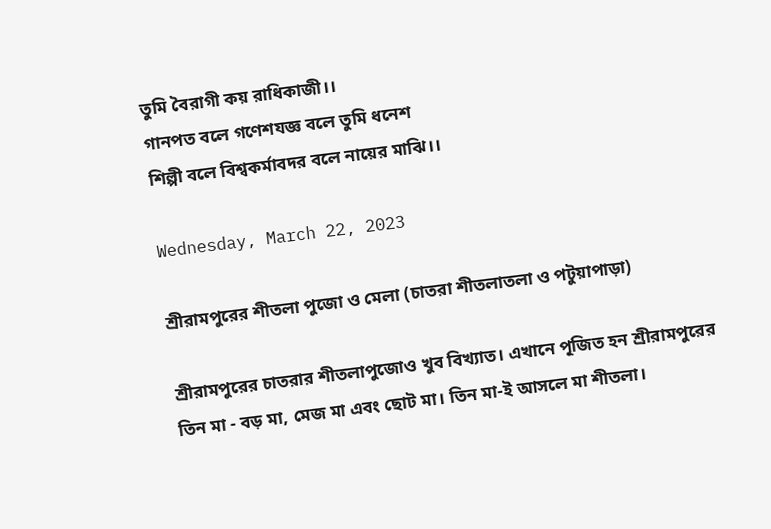তুমি বৈরাগী কয় রাধিকাজী।।
গানপত বলে গণেশযজ্ঞ বলে তুমি ধনেশ
শিল্পী বলে বিশ্বকর্মাবদর বলে নায়ের মাঝি।।

Wednesday, March 22, 2023

শ্রীরামপুরের শীতলা পুজো ও মেলা (চাতরা শীতলাতলা ও পটুয়াপাড়া)

শ্রীরামপুরের চাতরার শীতলাপুজোও খুব বিখ্যাত। এখানে পূজিত হন শ্রীরামপুরের তিন মা - বড় মা, মেজ মা এবং ছোট মা। তিন মা-ই আসলে মা শীতলা।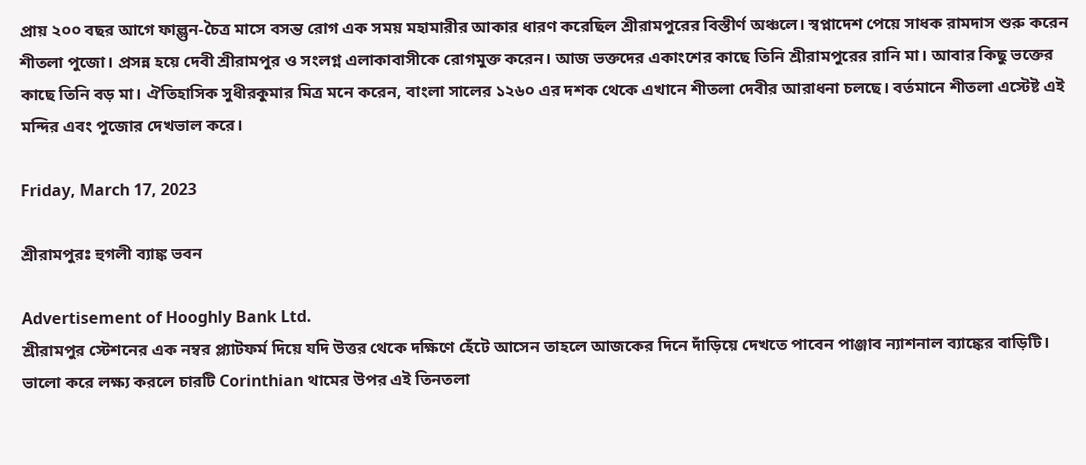প্রায় ২০০ বছর আগে ফাল্গুন-চৈত্র মাসে বসন্ত রোগ এক সময় মহামারীর আকার ধারণ করেছিল শ্রীরামপুরের বিস্তীর্ণ অঞ্চলে। স্বপ্নাদেশ পেয়ে সাধক রামদাস শুরু করেন শীতলা পুজো। প্রসন্ন হয়ে দেবী শ্রীরামপুর ও সংলগ্ন এলাকাবাসীকে রোগমুক্ত করেন। আজ ভক্তদের একাংশের কাছে তিনি শ্রীরামপুরের রানি মা। আবার কিছু ভক্তের কাছে তিনি বড় মা। ঐতিহাসিক সুধীরকুমার মিত্র মনে করেন, বাংলা সালের ১২৬০ এর দশক থেকে এখানে শীতলা দেবীর আরাধনা চলছে। বর্তমানে শীতলা এস্টেষ্ট এই মন্দির এবং পুজোর দেখভাল করে।

Friday, March 17, 2023

শ্রীরামপুরঃ হুগলী ব্যাঙ্ক ভবন

Advertisement of Hooghly Bank Ltd.
শ্রীরামপুর স্টেশনের এক নম্বর প্ল্যাটফর্ম দিয়ে যদি উত্তর থেকে দক্ষিণে হেঁটে আসেন তাহলে আজকের দিনে দাঁড়িয়ে দেখতে পাবেন পাঞ্জাব ন্যাশনাল ব্যাঙ্কের বাড়িটি। ভালো করে লক্ষ্য করলে চারটি Corinthian থামের উপর এই তিনতলা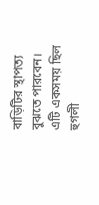বাড়িটির স্থাপত্য বুঝতে পারবেন। এটি একসময় ছিল হুগলী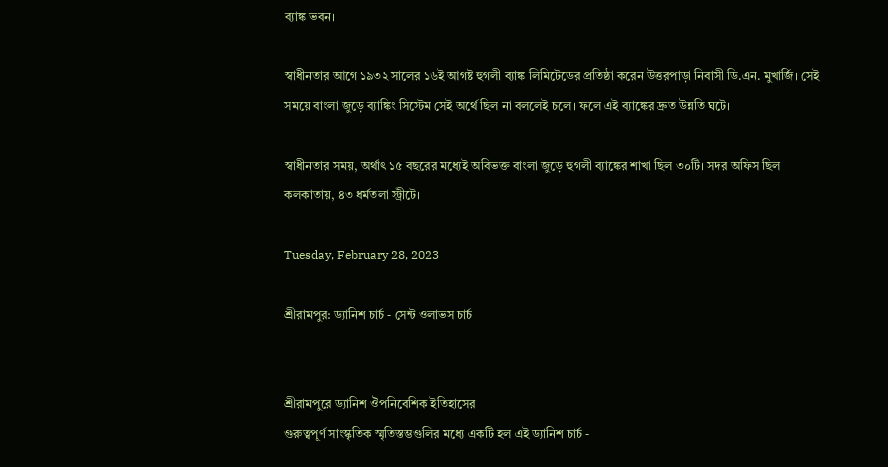ব্যাঙ্ক ভবন।

স্বাধীনতার আগে ১৯৩২ সালের ১৬ই আগষ্ট হুগলী ব্যাঙ্ক লিমিটেডের প্রতিষ্ঠা করেন উত্তরপাড়া নিবাসী ডি.এন. মুখার্জি। সেই সময়ে বাংলা জুড়ে ব্যাঙ্কিং সিস্টেম সেই অর্থে ছিল না বললেই চলে। ফলে এই ব্যাঙ্কের দ্রুত উন্নতি ঘটে।

স্বাধীনতার সময়, অর্থাৎ ১৫ বছরের মধ্যেই অবিভক্ত বাংলা জুড়ে হুগলী ব্যাঙ্কের শাখা ছিল ৩০টি। সদর অফিস ছিল কলকাতায়, ৪৩ ধর্মতলা স্ট্রীটে।

Tuesday, February 28, 2023

শ্রীরামপুর: ড্যানিশ চার্চ - সেন্ট ওলাভস চার্চ


শ্রীরামপুরে ড্যানিশ ঔপনিবেশিক ইতিহাসের
গুরুত্বপূর্ণ সাংস্কৃতিক স্মৃতিস্তম্ভগুলির মধ্যে একটি হল এই ড্যানিশ চার্চ -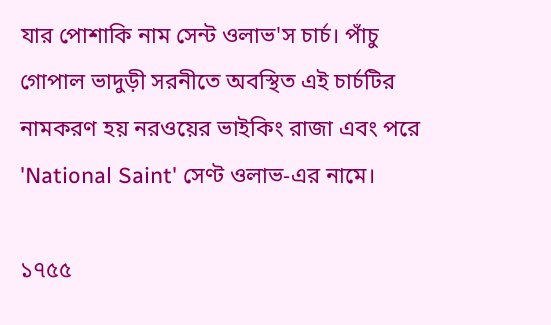যার পোশাকি নাম সেন্ট ওলাভ'স চার্চ। পাঁচু গোপাল ভাদুড়ী সরনীতে অবস্থিত এই চার্চটির নামকরণ হয় নরওয়ের ভাইকিং রাজা এবং পরে 'National Saint' সেণ্ট ওলাভ-এর নামে।

১৭৫৫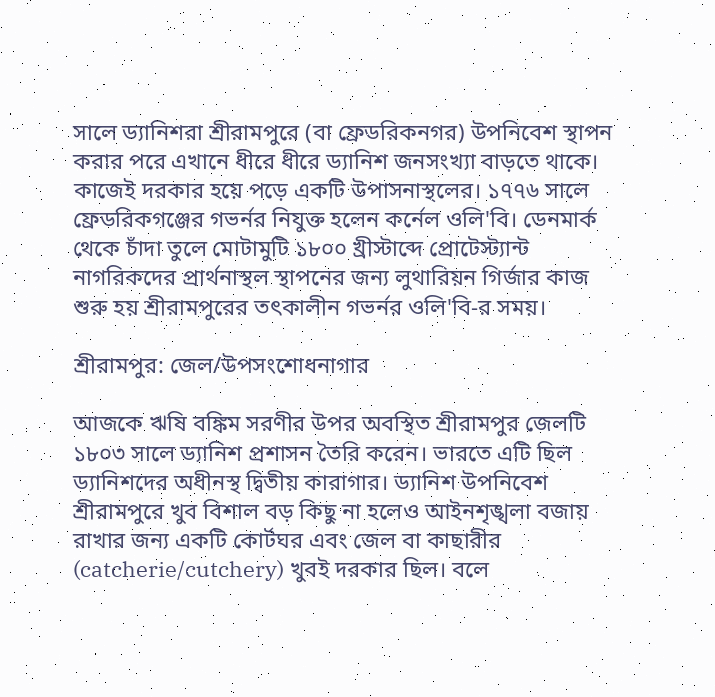সালে ড্যানিশরা শ্রীরামপুরে (বা ফ্রেডরিকনগর) উপনিবেশ স্থাপন করার পরে এখানে ধীরে ধীরে ড্যানিশ জনসংখ্যা বাড়তে থাকে। কাজেই দরকার হয়ে পড়ে একটি উপাসনাস্থলের। ১৭৭৬ সালে ফ্রেডরিকগঞ্জের গভর্নর নিযুক্ত হলেন কর্নেল ওলি'বি। ডেনমার্ক থেকে চাঁদা তুলে মোটামুটি ১৮০০ খ্রীস্টাব্দে প্রোটেস্ট্যান্ট নাগরিকদের প্রার্থনাস্থল স্থাপনের জন্য লুথারিয়ন গির্জার কাজ শুরু হয় শ্রীরামপুরের তৎকালীন গভর্নর ওলি'বি-র সময়।

শ্রীরামপুর: জেল/উপসংশোধনাগার

আজকে ঋষি বঙ্কিম সরণীর উপর অবস্থিত শ্রীরামপুর জেলটি ১৮০৩ সালে ড্যানিশ প্রশাসন তৈরি করেন। ভারতে এটি ছিল ড্যানিশদের অধীনস্থ দ্বিতীয় কারাগার। ড্যানিশ উপনিবেশ শ্রীরামপুরে খুব বিশাল বড় কিছু না হলেও আইনশৃঙ্খলা বজায় রাখার জন্য একটি কোর্টঘর এবং জেল বা কাছারীর (catcherie/cutchery) খুবই দরকার ছিল। বলে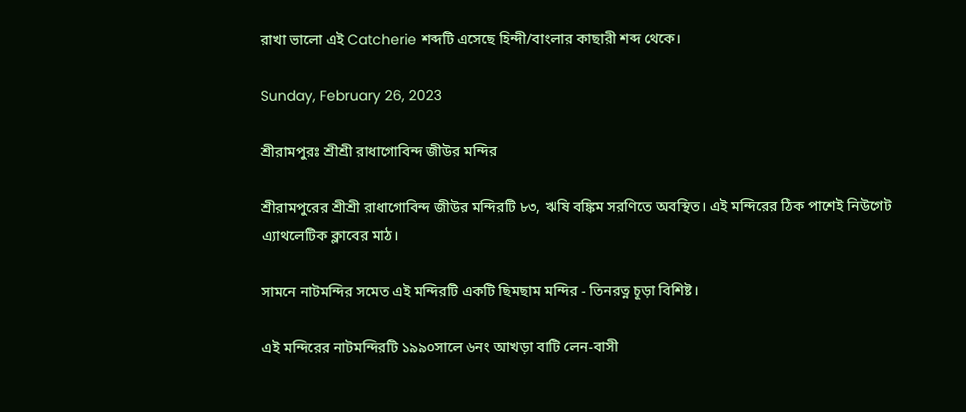রাখা ভালো এই Catcherie শব্দটি এসেছে হিন্দী/বাংলার কাছারী শব্দ থেকে।

Sunday, February 26, 2023

শ্রীরামপুরঃ শ্রীশ্রী রাধাগোবিন্দ জীউর মন্দির

শ্রীরামপুরের শ্রীশ্রী রাধাগোবিন্দ জীউর মন্দিরটি ৮৩, ঋষি বঙ্কিম সরণিতে অবস্থিত। এই মন্দিরের ঠিক পাশেই নিউগেট এ্যাথলেটিক ক্লাবের মাঠ।

সামনে নাটমন্দির সমেত এই মন্দিরটি একটি ছিমছাম মন্দির - তিনরত্ন চূড়া বিশিষ্ট।

এই মন্দিরের নাটমন্দিরটি ১৯৯০সালে ৬নং আখড়া বাটি লেন-বাসী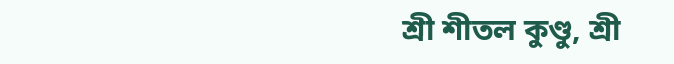শ্রী শীতল কুণ্ডু, শ্রী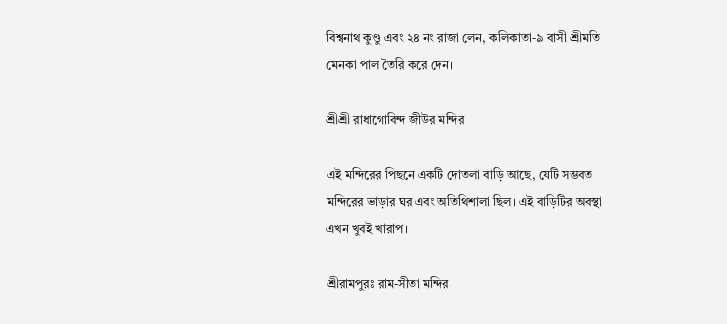বিশ্বনাথ কুণ্ডু এবং ২৪ নং রাজা লেন, কলিকাতা-৯ বাসী শ্রীমতি মেনকা পাল তৈরি করে দেন।

শ্রীশ্রী রাধাগোবিন্দ জীউর মন্দির

এই মন্দিরের পিছনে একটি দোতলা বাড়ি আছে, যেটি সম্ভবত মন্দিরের ভাড়ার ঘর এবং অতিথিশালা ছিল। এই বাড়িটির অবস্থা এখন খুবই খারাপ।

শ্রীরামপুরঃ রাম-সীতা মন্দির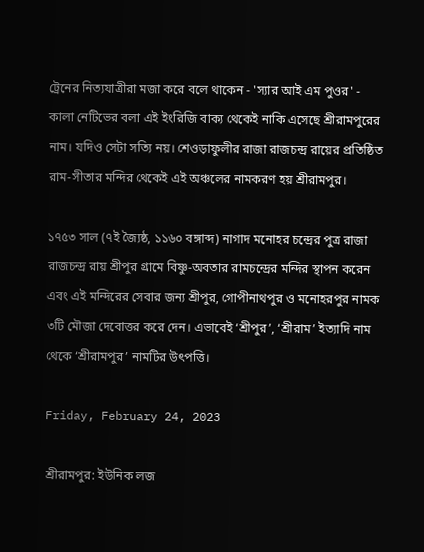ট্রেনের নিত্যযাত্রীরা মজা করে বলে থাকেন - 'স্যার আই এম পুওর' - কালা নেটিভের বলা এই ইংরিজি বাক্য থেকেই নাকি এসেছে শ্রীরামপুরের নাম। যদিও সেটা সত্যি নয়। শেওড়াফুলীর রাজা রাজচন্দ্র রায়ের প্রতিষ্ঠিত রাম-সীতার মন্দির থেকেই এই অঞ্চলের নামকরণ হয় শ্রীরামপুর।

১৭৫৩ সাল (৭ই জ্যৈষ্ঠ, ১১৬০ বঙ্গাব্দ) নাগাদ মনোহর চন্দ্রের পুত্র রাজা রাজচন্দ্র রায় শ্রীপুর গ্রামে বিষ্ণু-অবতার রামচন্দ্রের মন্দির স্থাপন করেন এবং এই মন্দিরের সেবার জন্য শ্রীপুর, গোপীনাথপুর ও মনোহরপুর নামক ৩টি মৌজা দেবোত্তর করে দেন। এভাবেই ‘শ্রীপুর’, ‘শ্রীরাম’ ইত্যাদি নাম থেকে ‘শ্রীরামপুর’ নামটির উৎপত্তি।

Friday, February 24, 2023

শ্রীরামপুর: ইউনিক লজ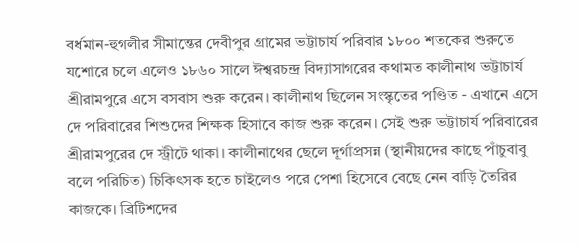বর্ধমান-হুগলীর সীমান্তের দেবীপুর গ্রামের ভট্টাচার্য পরিবার ১৮০০ শতকের শুরুতে যশোরে চলে এলেও ১৮৬০ সালে ঈশ্বরচন্দ্র বিদ্যাসাগরের কথামত কালীনাথ ভট্টাচার্য শ্রীরামপুরে এসে বসবাস শুরু করেন। কালীনাথ ছিলেন সংস্কৃতের পণ্ডিত - এখানে এসে দে পরিবারের শিশুদের শিক্ষক হিসাবে কাজ শুরু করেন। সেই শুরু ভট্টাচার্য পরিবারের শ্রীরামপুরের দে স্ট্রীটে থাকা। কালীনাথের ছেলে দূর্গাপ্রসন্ন (স্থানীয়দের কাছে পাঁচুবাবু বলে পরিচিত) চিকিৎসক হতে চাইলেও পরে পেশা হিসেবে বেছে নেন বাড়ি তৈরির কাজকে। ব্রিটিশদের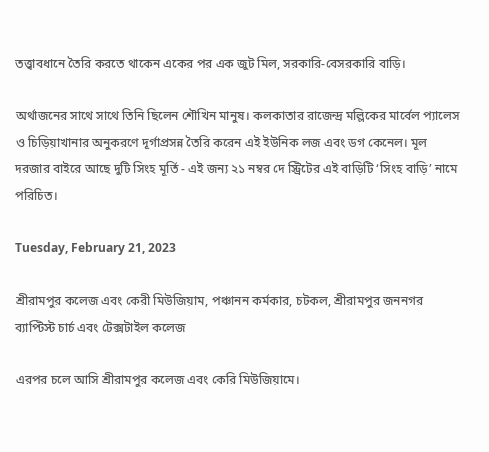তত্ত্বাবধানে তৈরি করতে থাকেন একের পর এক জুট মিল, সরকারি-বেসরকারি বাড়ি।

অর্থাজনের সাথে সাথে তিনি ছিলেন শৌখিন মানুষ। কলকাতার রাজেন্দ্র মল্লিকের মার্বেল প্যালেস ও চিড়িয়াখানার অনুকরণে দূর্গাপ্রসন্ন তৈরি করেন এই ইউনিক লজ এবং ডগ কেনেল। মূল দরজার বাইরে আছে দুটি সিংহ মূর্তি - এই জন্য ২১ নম্বর দে স্ট্রিটের এই বাড়িটি ‘সিংহ বাড়ি’ নামে পরিচিত।

Tuesday, February 21, 2023

শ্রীরামপুর কলেজ এবং কেরী মিউজিয়াম, পঞ্চানন কর্মকার, চটকল, শ্রীরামপুর জননগর ব্যাপ্টিস্ট চার্চ এবং টেক্সটাইল কলেজ

এরপর চলে আসি শ্রীরামপুর কলেজ এবং কেরি মিউজিয়ামে।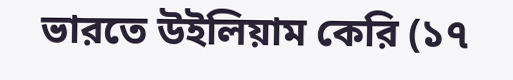ভারতে উইলিয়াম কেরি (১৭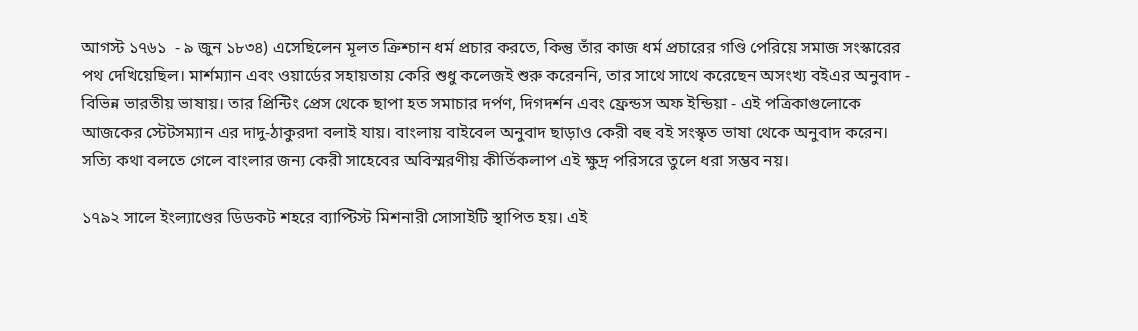আগস্ট ১৭৬১  - ৯ জুন ১৮৩৪) এসেছিলেন মূলত ক্রিশ্চান ধর্ম প্রচার করতে, কিন্তু তাঁর কাজ ধর্ম প্রচারের গণ্ডি পেরিয়ে সমাজ সংস্কারের পথ দেখিয়েছিল। মার্শম্যান এবং ওয়ার্ডের সহায়তায় কেরি শুধু কলেজই শুরু করেননি, তার সাথে সাথে করেছেন অসংখ্য বইএর অনুবাদ - বিভিন্ন ভারতীয় ভাষায়। তার প্রিন্টিং প্রেস থেকে ছাপা হত সমাচার দর্পণ, দিগদর্শন এবং ফ্রেন্ডস অফ ইন্ডিয়া - এই পত্রিকাগুলোকে আজকের স্টেটসম্যান এর দাদু-ঠাকুরদা বলাই যায়। বাংলায় বাইবেল অনুবাদ ছাড়াও কেরী বহু বই সংস্কৃত ভাষা থেকে অনুবাদ করেন। সত্যি কথা বলতে গেলে বাংলার জন্য কেরী সাহেবের অবিস্মরণীয় কীর্তিকলাপ এই ক্ষুদ্র পরিসরে তুলে ধরা সম্ভব নয়।

১৭৯২ সালে ইংল্যাণ্ডের ডিডকট শহরে ব্যাপ্টিস্ট মিশনারী সোসাইটি স্থাপিত হয়। এই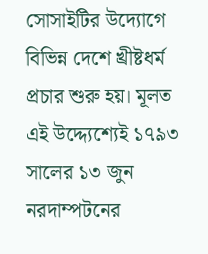সোসাইটির উদ্যোগে বিভিন্ন দেশে খ্রীষ্টধর্ম প্রচার শুরু হয়। মূলত এই উদ্দ্যেশ্যেই ১৭৯৩ সালের ১৩ জুন নরদাম্পটনের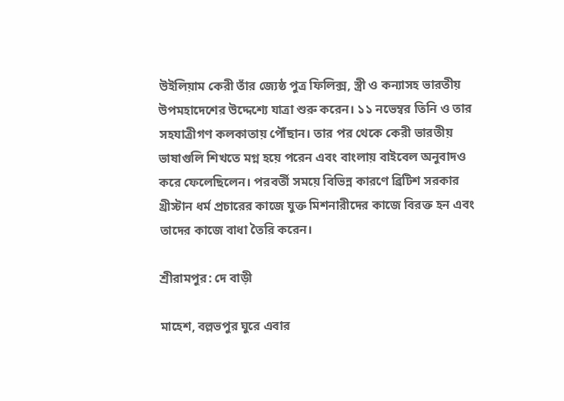উইলিয়াম কেরী তাঁর জ্যেষ্ঠ পুত্র ফিলিক্স, স্ত্রী ও কন্যাসহ ভারতীয় উপমহাদেশের উদ্দেশ্যে যাত্রা শুরু করেন। ১১ নভেম্বর তিনি ও তার সহযাত্রীগণ কলকাতায় পৌঁছান। তার পর থেকে কেরী ভারতীয় ভাষাগুলি শিখতে মগ্ন হয়ে পরেন এবং বাংলায় বাইবেল অনুবাদও করে ফেলেছিলেন। পরবর্তী সময়ে বিভিন্ন কারণে ব্রিটিশ সরকার খ্রীস্টান ধর্ম প্রচারের কাজে যুক্ত মিশনারীদের কাজে বিরক্ত হন এবং তাদের কাজে বাধা তৈরি করেন।

শ্রীরামপুর: দে বাড়ী

মাহেশ, বল্লভপুর ঘুরে এবার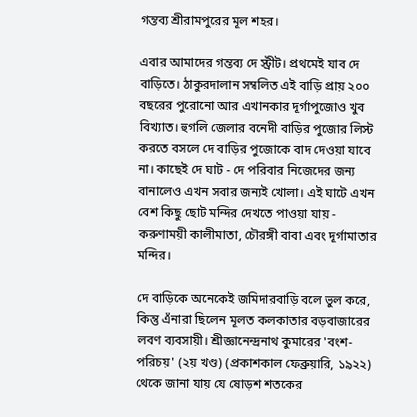গন্তব্য শ্রীরামপুরের মূল শহর।

এবার আমাদের গন্তব্য দে স্ট্রীট। প্রথমেই যাব দে বাড়িতে। ঠাকুরদালান সম্বলিত এই বাড়ি প্রায় ২০০ বছরের পুরোনো আর এখানকার দূর্গাপুজোও খুব বিখ্যাত। হুগলি জেলার বনেদী বাড়ির পুজোর লিস্ট করতে বসলে দে বাড়ির পুজোকে বাদ দেওয়া যাবে না। কাছেই দে ঘাট - দে পরিবার নিজেদের জন্য বানালেও এখন সবার জন্যই খোলা। এই ঘাটে এখন বেশ কিছু ছোট মন্দির দেখতে পাওয়া যায় - করুণাময়ী কালীমাতা, চৌরঙ্গী বাবা এবং দূর্গামাতার মন্দির।

দে বাড়িকে অনেকেই জমিদারবাড়ি বলে ভুল করে, কিন্তু এঁনারা ছিলেন মূলত কলকাতার বড়বাজারের লবণ ব্যবসায়ী। শ্রীজ্ঞানেন্দ্রনাথ কুমারের 'বংশ-পরিচয়' (২য় খণ্ড) (প্রকাশকাল ফেব্রুয়ারি, ১৯২২) থেকে জানা যায় যে ষোড়শ শতকের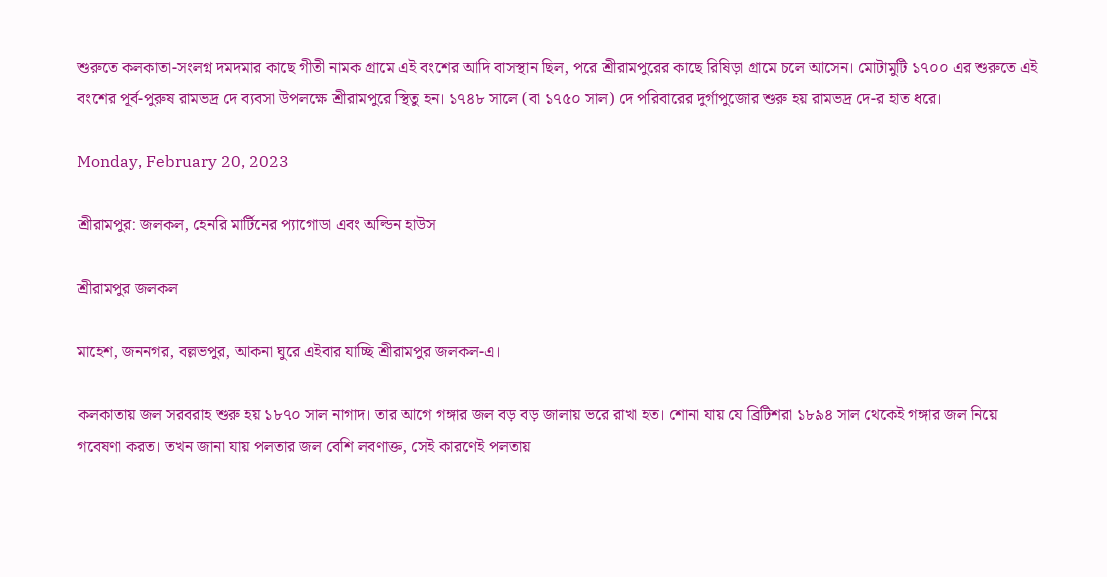শুরুতে কলকাতা-সংলগ্ন দমদমার কাছে গীতী নামক গ্রামে এই বংশের আদি বাসস্থান ছিল, পরে শ্রীরামপুরের কাছে রিষিড়া গ্রামে চলে আসেন। মোটামুটি ১৭০০ এর শুরুতে এই বংশের পূর্ব-পুরুষ রামভদ্র দে ব্যবসা উপলক্ষে শ্রীরামপুরে স্থিতু হন। ১৭৪৮ সালে (বা ১৭৫০ সাল) দে পরিবারের দুর্গাপুজোর শুরু হয় রামভদ্র দে-র হাত ধরে।

Monday, February 20, 2023

শ্রীরামপুর: জলকল, হেনরি মার্টিনের প্যাগোডা এবং অল্ডিন হাউস

শ্রীরামপুর জলকল

মাহেশ, জননগর, বল্লভপুর, আকনা ঘুরে এইবার যাচ্ছি শ্রীরামপুর জলকল-এ।

কলকাতায় জল সরবরাহ শুরু হয় ১৮৭০ সাল নাগাদ। তার আগে গঙ্গার জল বড় বড় জালায় ভরে রাখা হত। শোনা যায় যে ব্রিটিশরা ১৮৯৪ সাল থেকেই গঙ্গার জল নিয়ে গবেষণা করত। তখন জানা যায় পলতার জল বেশি লবণাক্ত, সেই কারণেই পলতায়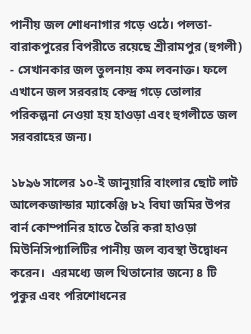পানীয় জল শোধনাগার গড়ে ওঠে। পলতা-বারাকপুরের বিপরীতে রয়েছে শ্রীরামপুর (হুগলী) - সেখানকার জল তুলনায় কম লবনাক্ত। ফলে এখানে জল সরবরাহ কেন্দ্র গড়ে তোলার পরিকল্পনা নেওয়া হয় হাওড়া এবং হুগলীতে জল সরবরাহের জন্য।

১৮৯৬ সালের ১০-ই জানুয়ারি বাংলার ছোট লাট আলেকজান্ডার ম্যাকেঞ্জি ৮২ বিঘা জমির উপর বার্ন কোম্পানির হাতে তৈরি করা হাওড়া মিউনিসিপ্যালিটির পানীয় জল ব্যবস্থা উদ্বোধন করেন।  এরমধ্যে জল থিতানোর জন্যে ৪ টি পুকুর এবং পরিশোধনের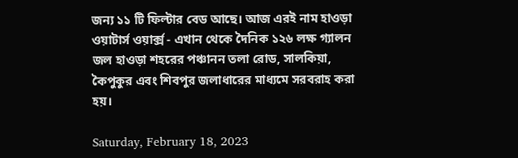জন্য ১১ টি ফিল্টার বেড আছে। আজ এরই নাম হাওড়া ওয়াটার্স ওয়ার্ক্স - এখান থেকে দৈনিক ১২৬ লক্ষ গ্যালন জল হাওড়া শহরের পঞ্চানন তলা রোড, সালকিয়া, কৈপুকুর এবং শিবপুর জলাধারের মাধ্যমে সরবরাহ করা হয়।

Saturday, February 18, 2023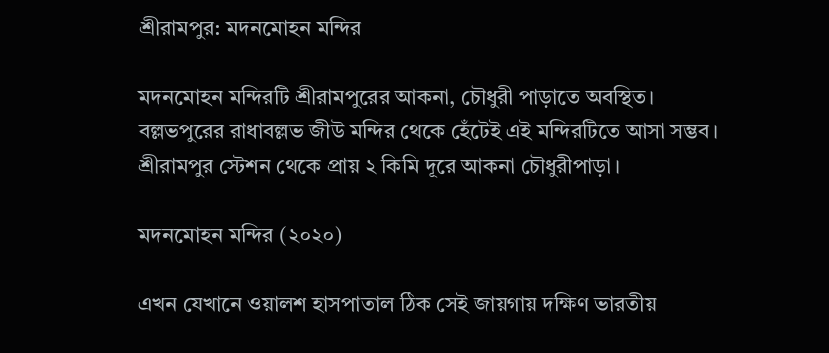শ্রীরামপুর: মদনমোহন মন্দির

মদনমোহন মন্দিরটি শ্রীরামপুরের আকনা, চৌধুরী পাড়াতে অবস্থিত। বল্লভপুরের রাধাবল্লভ জীউ মন্দির থেকে হেঁটেই এই মন্দিরটিতে আসা সম্ভব। শ্রীরামপুর স্টেশন থেকে প্রায় ২ কিমি দূরে আকনা চৌধুরীপাড়া।

মদনমোহন মন্দির (২০২০)

এখন যেখানে ওয়ালশ হাসপাতাল ঠিক সেই জায়গায় দক্ষিণ ভারতীয়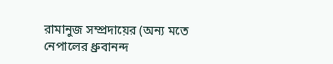রামানুজ সম্প্রদায়ের (অন্য মতে নেপালের ধ্রুবানন্দ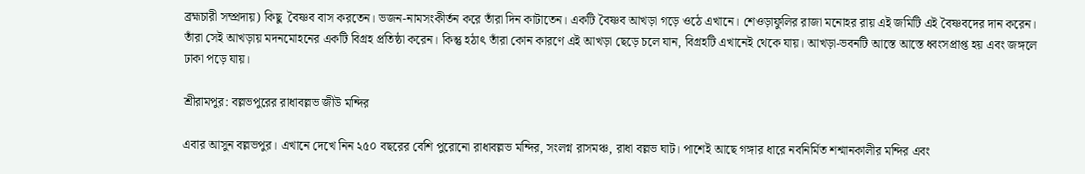ব্রহ্মচারী সম্প্রদায়) কিছু  বৈষ্ণব বাস করতেন। ভজন-নামসংকীর্তন করে তাঁরা দিন কাটাতেন। একটি বৈষ্ণব আখড়া গড়ে ওঠে এখানে। শেওড়াফুলির রাজা মনোহর রায় এই জমিটি এই বৈষ্ণবদের দান করেন। তাঁরা সেই আখড়ায় মদনমোহনের একটি বিগ্রহ প্রতিষ্ঠা করেন। কিন্তু হঠাৎ তাঁরা কোন কারণে এই আখড়া ছেড়ে চলে যান, বিগ্রহটি এখানেই থেকে যায়। আখড়া-ভবনটি আস্তে আস্তে ধ্বংসপ্রাপ্ত হয় এবং জঙ্গলে ঢাকা পড়ে যায়।

শ্রীরামপুর: বল্লভপুরের রাধাবল্লভ জীউ মন্দির

এবার আসুন বল্লভপুর। এখানে দেখে নিন ২৫০ বছরের বেশি পুরোনো রাধাবল্লভ মন্দির, সংলগ্ন রাসমঞ্চ, রাধা বল্লভ ঘাট। পাশেই আছে গঙ্গার ধারে নবনির্মিত শশ্মানকালীর মন্দির এবং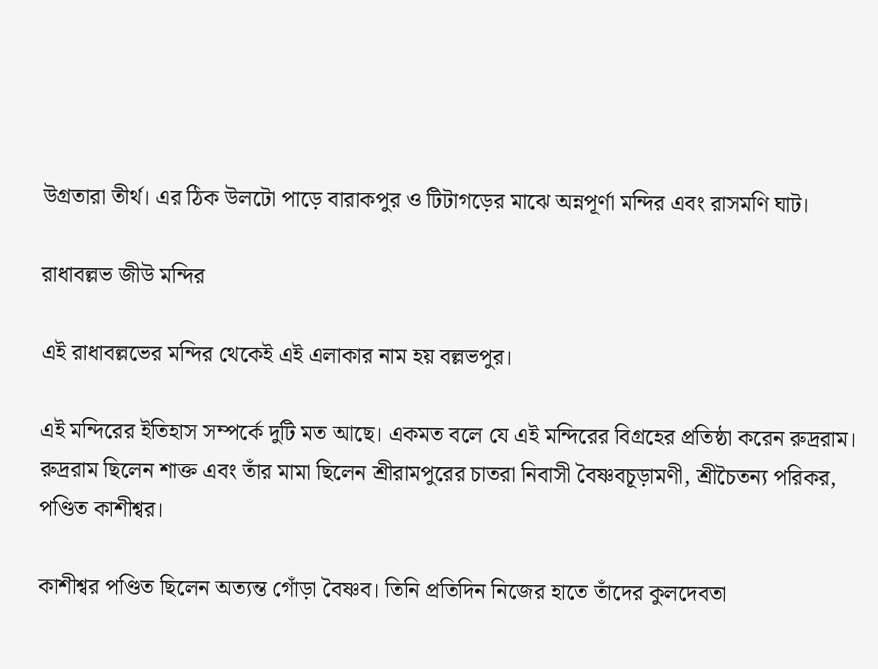উগ্রতারা তীর্থ। এর ঠিক উলটো পাড়ে বারাকপুর ও টিটাগড়ের মাঝে অন্নপূর্ণা মন্দির এবং রাসমণি ঘাট।

রাধাবল্লভ জীউ মন্দির

এই রাধাবল্লভের মন্দির থেকেই এই এলাকার নাম হয় বল্লভপুর।

এই মন্দিরের ইতিহাস সম্পর্কে দুটি মত আছে। একমত বলে যে এই মন্দিরের বিগ্রহের প্রতিষ্ঠা করেন রুদ্ররাম। রুদ্ররাম ছিলেন শাক্ত এবং তাঁর মামা ছিলেন শ্রীরামপুরের চাতরা নিবাসী বৈষ্ণবচূড়ামণী, শ্রীচৈতন্য পরিকর, পণ্ডিত কাশীশ্বর।

কাশীশ্বর পণ্ডিত ছিলেন অত্যন্ত গোঁড়া বৈষ্ণব। তিনি প্রতিদিন নিজের হাতে তাঁদের কুলদেবতা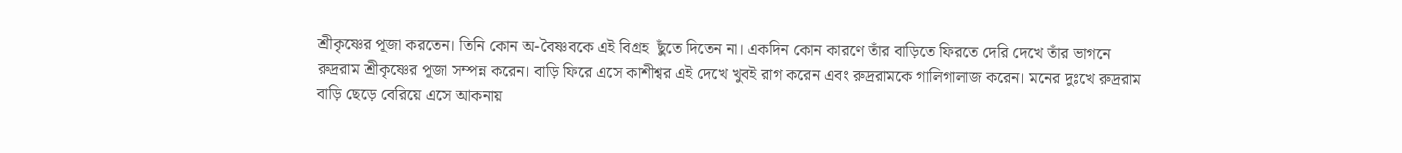শ্রীকৃষ্ণের পূজা করতেন। তিনি কোন অ-বৈষ্ণবকে এই বিগ্রহ  ছুঁতে দিতেন না। একদিন কোন কারণে তাঁর বাড়িতে ফিরতে দেরি দেখে তাঁর ভাগনে রুদ্ররাম শ্রীকৃষ্ণের পূজা সম্পন্ন করেন। বাড়ি ফিরে এসে কাশীশ্বর এই দেখে খুবই রাগ করেন এবং রুদ্ররামকে গালিগালাজ করেন। মনের দুঃখে রুদ্ররাম বাড়ি ছেড়ে বেরিয়ে এসে আকনায়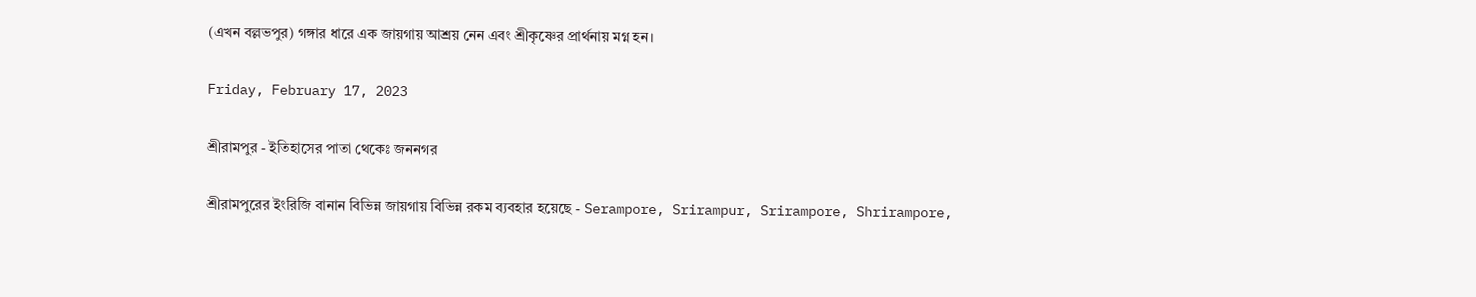(এখন বল্লভপুর) গঙ্গার ধারে এক জায়গায় আশ্রয় নেন এবং শ্রীকৃষ্ণের প্রার্থনায় মগ্ন হন।

Friday, February 17, 2023

শ্রীরামপুর - ইতিহাসের পাতা থেকেঃ জননগর

শ্রীরামপুরের ইংরিজি বানান বিভিন্ন জায়গায় বিভিন্ন রকম ব্যবহার হয়েছে - Serampore, Srirampur, Srirampore, Shrirampore,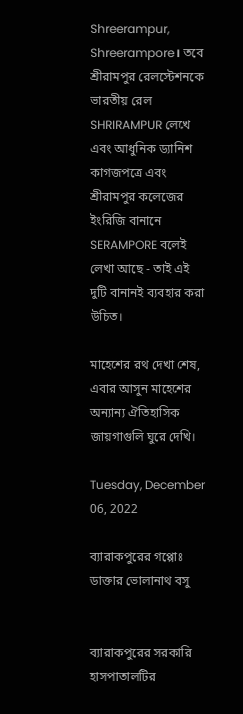Shreerampur, Shreerampore। তবে শ্রীরামপুর রেলস্টেশনকে ভারতীয় রেল SHRIRAMPUR লেখে এবং আধুনিক ড্যানিশ কাগজপত্রে এবং শ্রীরামপুর কলেজের ইংরিজি বানানে SERAMPORE বলেই লেখা আছে - তাই এই দুটি বানানই ব্যবহার করা উচিত।

মাহেশের রথ দেখা শেষ, এবার আসুন মাহেশের অন্যান্য ঐতিহাসিক জায়গাগুলি ঘুরে দেখি।

Tuesday, December 06, 2022

ব্যারাকপুরের গপ্পোঃ ডাক্তার ভোলানাথ বসু


ব্যারাকপুরের সরকারি হাসপাতালটির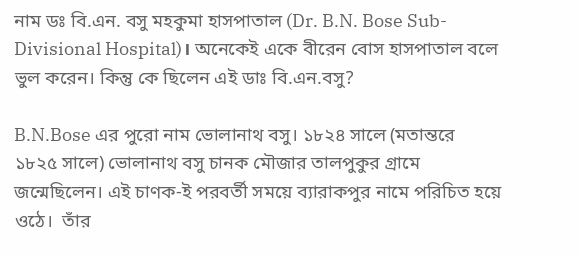নাম ডঃ বি.এন. বসু মহকুমা হাসপাতাল (Dr. B.N. Bose Sub-Divisional Hospital)। অনেকেই একে বীরেন বোস হাসপাতাল বলে ভুল করেন। কিন্তু কে ছিলেন এই ডাঃ বি.এন.বসু?

B.N.Bose এর পুরো নাম ভোলানাথ বসু। ১৮২৪ সালে (মতান্তরে ১৮২৫ সালে) ভোলানাথ বসু চানক মৌজার তালপুকুর গ্রামে জন্মেছিলেন। এই চাণক-ই পরবর্তী সময়ে ব্যারাকপুর নামে পরিচিত হয়ে ওঠে।  তাঁর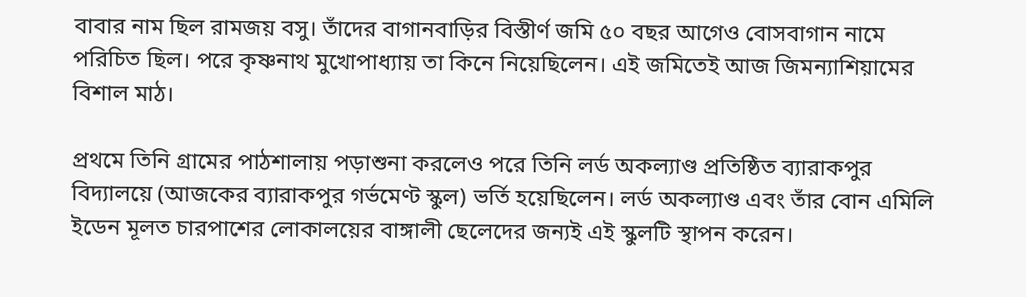বাবার নাম ছিল রামজয় বসু। তাঁদের বাগানবাড়ির বিস্তীর্ণ জমি ৫০ বছর আগেও বোসবাগান নামে পরিচিত ছিল। পরে কৃষ্ণনাথ মুখোপাধ্যায় তা কিনে নিয়েছিলেন। এই জমিতেই আজ জিমন্যাশিয়ামের বিশাল মাঠ।

প্রথমে তিনি গ্রামের পাঠশালায় পড়াশুনা করলেও পরে তিনি লর্ড অকল্যাণ্ড প্রতিষ্ঠিত ব্যারাকপুর বিদ্যালয়ে (আজকের ব্যারাকপুর গর্ভমেণ্ট স্কুল) ভর্তি হয়েছিলেন। লর্ড অকল্যাণ্ড এবং তাঁর বোন এমিলি ইডেন মূলত চারপাশের লোকালয়ের বাঙ্গালী ছেলেদের জন্যই এই স্কুলটি স্থাপন করেন।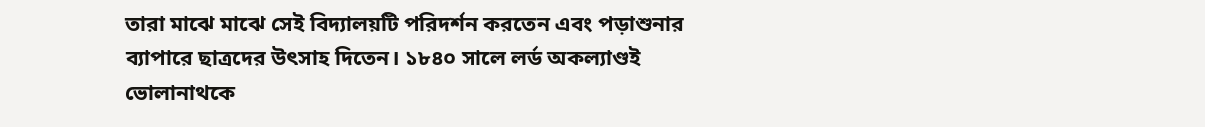তারা মাঝে মাঝে সেই বিদ্যালয়টি পরিদর্শন করতেন এবং পড়াশুনার ব্যাপারে ছাত্রদের উৎসাহ দিতেন। ১৮৪০ সালে লর্ড অকল্যাণ্ডই ভোলানাথকে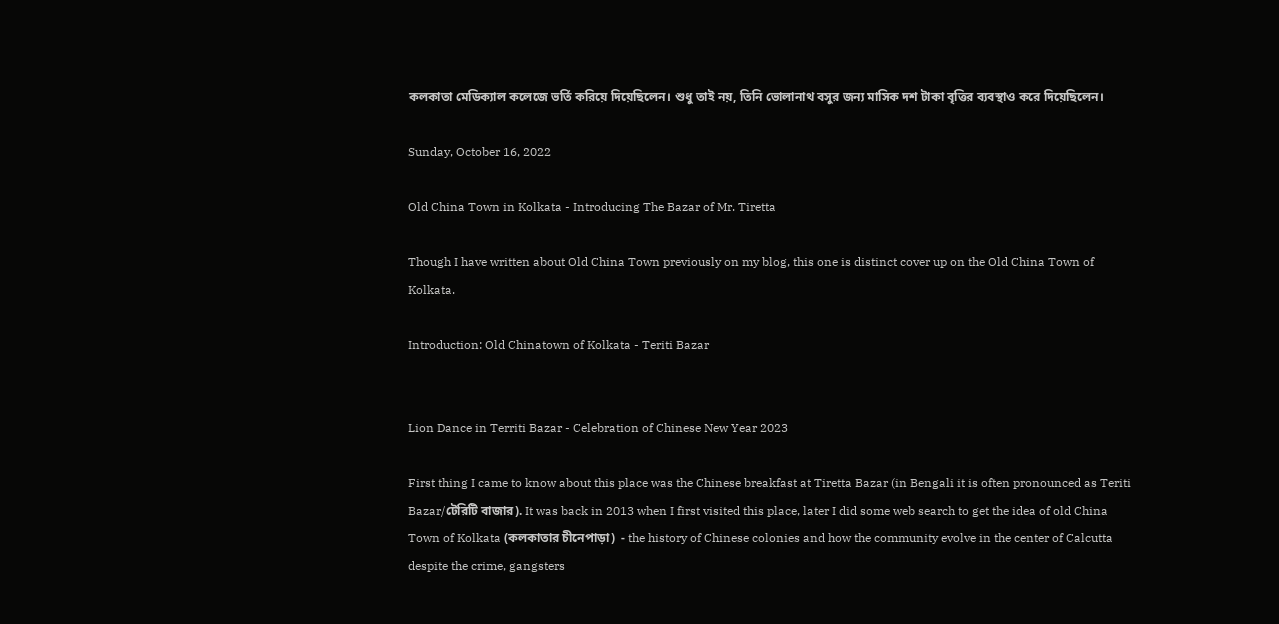কলকাতা মেডিক্যাল কলেজে ভর্তি করিয়ে দিয়েছিলেন। শুধু তাই নয়, তিনি ভোলানাথ বসুর জন্য মাসিক দশ টাকা বৃত্তির ব্যবস্থাও করে দিয়েছিলেন।

Sunday, October 16, 2022

Old China Town in Kolkata - Introducing The Bazar of Mr. Tiretta

Though I have written about Old China Town previously on my blog, this one is distinct cover up on the Old China Town of Kolkata.

Introduction: Old Chinatown of Kolkata - Teriti Bazar


Lion Dance in Territi Bazar - Celebration of Chinese New Year 2023

First thing I came to know about this place was the Chinese breakfast at Tiretta Bazar (in Bengali it is often pronounced as Teriti Bazar/টেরিটি বাজার). It was back in 2013 when I first visited this place, later I did some web search to get the idea of old China Town of Kolkata (কলকাতার চীনেপাড়া)  - the history of Chinese colonies and how the community evolve in the center of Calcutta despite the crime, gangsters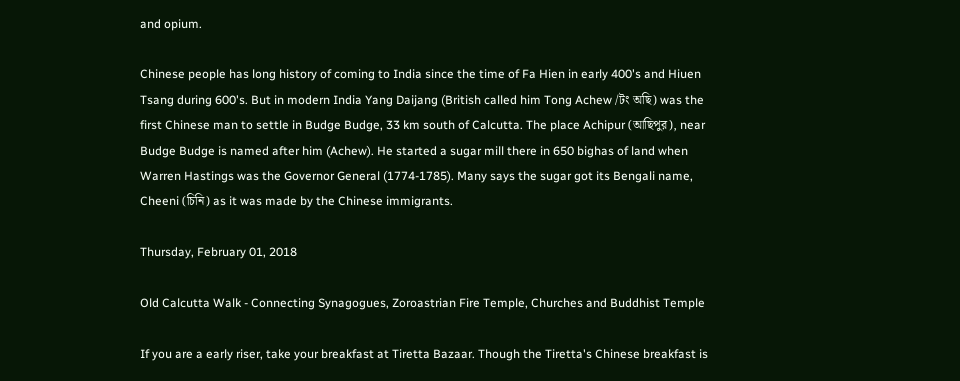and opium.

Chinese people has long history of coming to India since the time of Fa Hien in early 400's and Hiuen Tsang during 600's. But in modern India Yang Daijang (British called him Tong Achew /টং অছি) was the first Chinese man to settle in Budge Budge, 33 km south of Calcutta. The place Achipur (আছিপুর), near Budge Budge is named after him (Achew). He started a sugar mill there in 650 bighas of land when Warren Hastings was the Governor General (1774-1785). Many says the sugar got its Bengali name, Cheeni (চিনি) as it was made by the Chinese immigrants.

Thursday, February 01, 2018

Old Calcutta Walk - Connecting Synagogues, Zoroastrian Fire Temple, Churches and Buddhist Temple

If you are a early riser, take your breakfast at Tiretta Bazaar. Though the Tiretta's Chinese breakfast is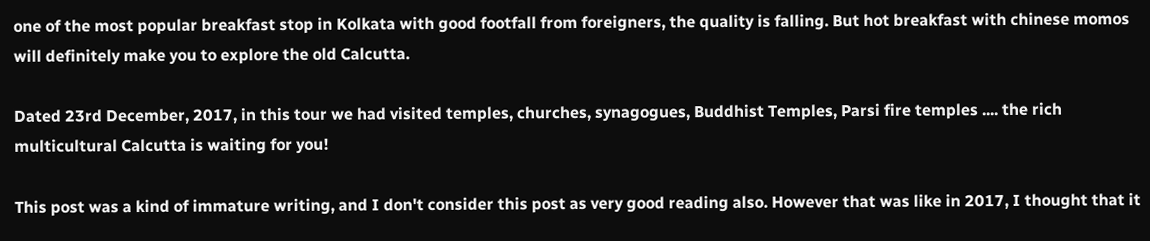one of the most popular breakfast stop in Kolkata with good footfall from foreigners, the quality is falling. But hot breakfast with chinese momos will definitely make you to explore the old Calcutta.

Dated 23rd December, 2017, in this tour we had visited temples, churches, synagogues, Buddhist Temples, Parsi fire temples .... the rich multicultural Calcutta is waiting for you!

This post was a kind of immature writing, and I don't consider this post as very good reading also. However that was like in 2017, I thought that it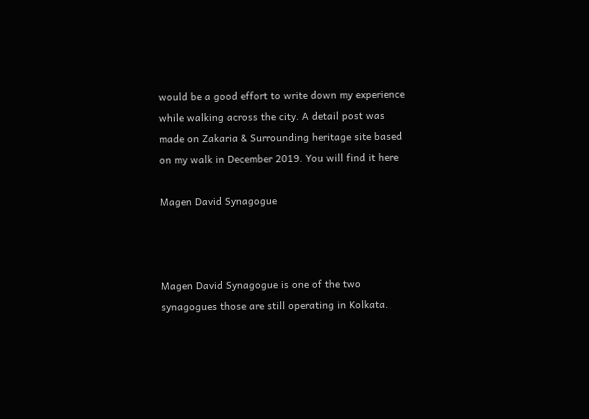would be a good effort to write down my experience while walking across the city. A detail post was made on Zakaria & Surrounding heritage site based on my walk in December 2019. You will find it here

Magen David Synagogue



Magen David Synagogue is one of the two synagogues those are still operating in Kolkata.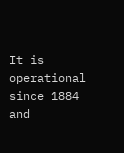It is operational since 1884 and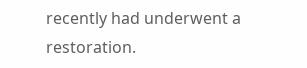recently had underwent a restoration.